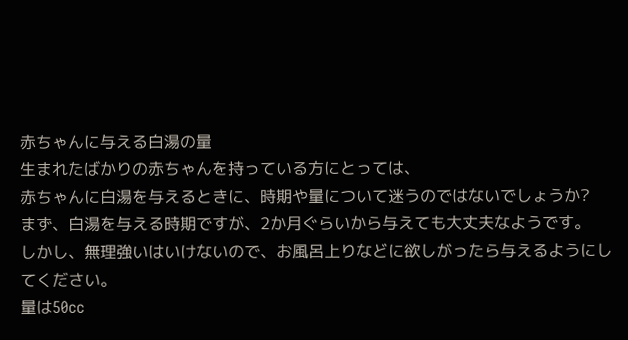赤ちゃんに与える白湯の量
生まれたばかりの赤ちゃんを持っている方にとっては、
赤ちゃんに白湯を与えるときに、時期や量について迷うのではないでしょうか?
まず、白湯を与える時期ですが、2か月ぐらいから与えても大丈夫なようです。
しかし、無理強いはいけないので、お風呂上りなどに欲しがったら与えるようにしてください。
量は50cc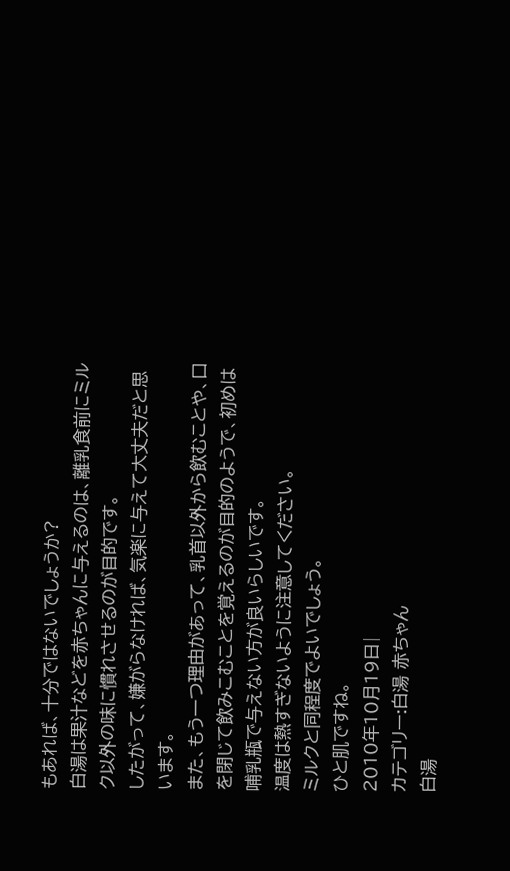もあれば、十分ではないでしょうか?
白湯は果汁などを赤ちゃんに与えるのは、離乳食前にミルク以外の味に慣れさせるのが目的です。
したがって、嫌がらなければ、気楽に与えて大丈夫だと思います。
また、もう一つ理由があって、乳首以外から飲むことや、口を閉じて飲みこむことを覚えるのが目的のようで、初めは哺乳瓶で与えない方が良いらしいです。
温度は熱すぎないように注意してください。
ミルクと同程度でよいでしょう。
ひと肌ですね。
2010年10月19日|
カテゴリー:白湯 赤ちゃん
白湯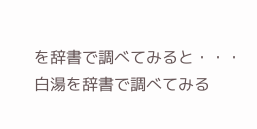を辞書で調べてみると・・・
白湯を辞書で調べてみる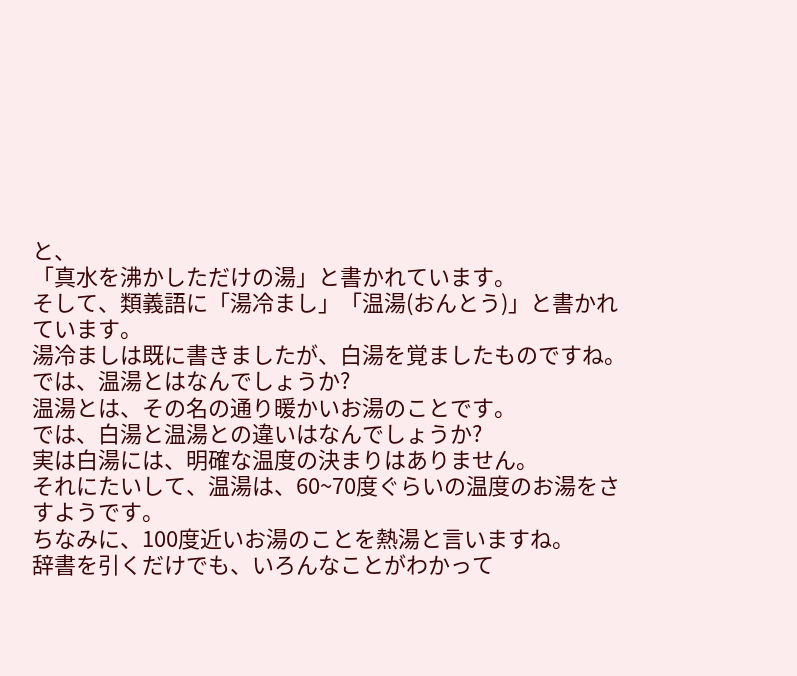と、
「真水を沸かしただけの湯」と書かれています。
そして、類義語に「湯冷まし」「温湯(おんとう)」と書かれています。
湯冷ましは既に書きましたが、白湯を覚ましたものですね。
では、温湯とはなんでしょうか?
温湯とは、その名の通り暖かいお湯のことです。
では、白湯と温湯との違いはなんでしょうか?
実は白湯には、明確な温度の決まりはありません。
それにたいして、温湯は、60~70度ぐらいの温度のお湯をさすようです。
ちなみに、100度近いお湯のことを熱湯と言いますね。
辞書を引くだけでも、いろんなことがわかって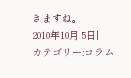きますね。
2010年10月 5日|
カテゴリー:コラム